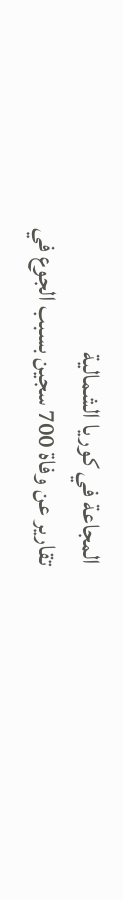المجاعة في كوريا الشمالية
تقارير عن وفاة 700 سجين بسبب الجوع في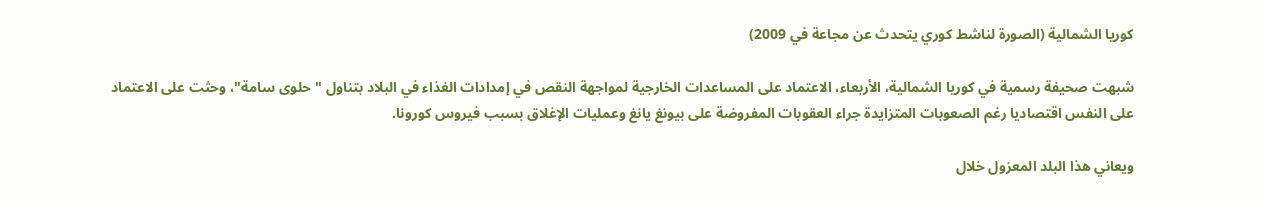كوريا الشمالية (الصورة لناشط كوري يتحدث عن مجاعة في 2009)

شبهت صحيفة رسمية في كوريا الشمالية، الأربعاء، الاعتماد على المساعدات الخارجية لمواجهة النقص في إمدادات الغذاء في البلاد بتناول "حلوى سامة"، وحثت على الاعتماد على النفس اقتصاديا رغم الصعوبات المتزايدة جراء العقوبات المفروضة على بيونغ يانغ وعمليات الإغلاق بسبب فيروس كورونا.

ويعاني هذا البلد المعزول خلال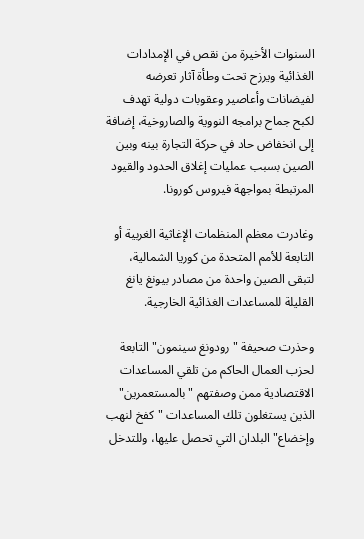السنوات الأخيرة من نقص في الإمدادات الغذائية ويرزح تحت وطأة آثار تعرضه لفيضانات وأعاصير وعقوبات دولية تهدف لكبح جماح برامجه النووية والصاروخية، إضافة إلى انخفاض حاد في حركة التجارة بينه وبين الصين بسبب عمليات إغلاق الحدود والقيود المرتبطة بمواجهة فيروس كورونا.

وغادرت معظم المنظمات الإغاثية الغربية أو التابعة للأمم المتحدة من كوريا الشمالية، لتبقى الصين واحدة من مصادر بيونغ يانغ القليلة للمساعدات الغذائية الخارجية.

وحذرت صحيفة "رودونغ سينمون" التابعة لحزب العمال الحاكم من تلقي المساعدات الاقتصادية ممن وصفتهم "بالمستعمرين" الذين يستغلون تلك المساعدات "كفخ لنهب وإخضاع" البلدان التي تحصل عليها، وللتدخل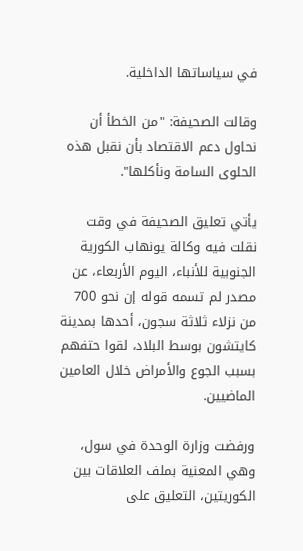في سياساتها الداخلية.

وقالت الصحيفة: "من الخطأ أن نحاول دعم الاقتصاد بأن نقبل هذه الحلوى السامة ونأكلها".

يأتي تعليق الصحيفة في وقت نقلت فيه وكالة يونهاب الكورية الجنوبية للأنباء، اليوم الأربعاء، عن مصدر لم تسمه قوله إن نحو 700 من نزلاء ثلاثة سجون، أحدها بمدينة كايتشون بوسط البلاد، لقوا حتفهم بسبب الجوع والأمراض خلال العامين الماضيين.

ورفضت وزارة الوحدة في سول، وهي المعنية بملف العلاقات بين الكوريتين، التعليق على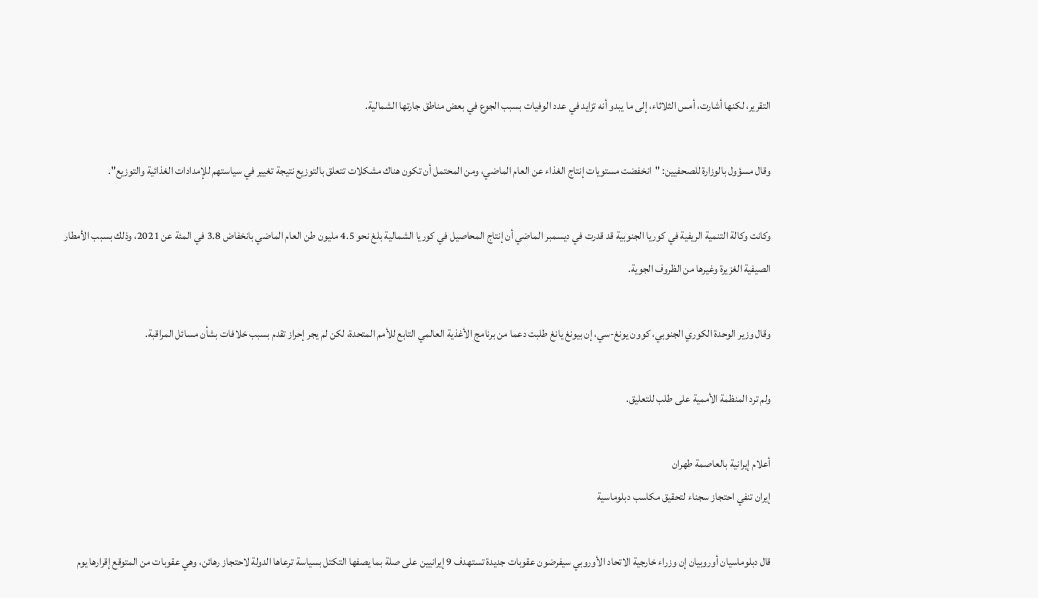التقرير، لكنها أشارت، أمس الثلاثاء، إلى ما يبدو أنه تزايد في عدد الوفيات بسبب الجوع في بعض مناطق جارتها الشمالية.

وقال مسؤول بالوزارة للصحفيين: "انخفضت مستويات إنتاج الغذاء عن العام الماضي، ومن المحتمل أن تكون هناك مشكلات تتعلق بالتوزيع نتيجة تغيير في سياستهم للإمدادات الغذائية والتوزيع".

وكانت وكالة التنمية الريفية في كوريا الجنوبية قد قدرت في ديسمبر الماضي أن إنتاج المحاصيل في كوريا الشمالية بلغ نحو 4.5 مليون طن العام الماضي بانخفاض 3.8 في المئة عن 2021، وذلك بسبب الأمطار الصيفية الغزيرة وغيرها من الظروف الجوية.

وقال وزير الوحدة الكوري الجنوبي، كوون يونغ-سي، إن بيونغ يانغ طلبت دعما من برنامج الأغذية العالمي التابع للأمم المتحدة، لكن لم يجر إحراز تقدم بسبب خلافات بشأن مسائل المراقبة.

ولم ترد المنظمة الأممية على طلب للتعليق.

أعلام إيرانية بالعاصمة طهران
إيران تنفي احتجاز سجناء لتحقيق مكاسب دبلوماسية

قال دبلوماسيان أوروبيان إن وزراء خارجية الاتحاد الأوروبي سيفرضون عقوبات جديدة تستهدف 9 إيرانيين على صلة بما يصفها التكتل بسياسة ترعاها الدولة لاحتجاز رهائن، وهي عقوبات من المتوقع إقرارها يوم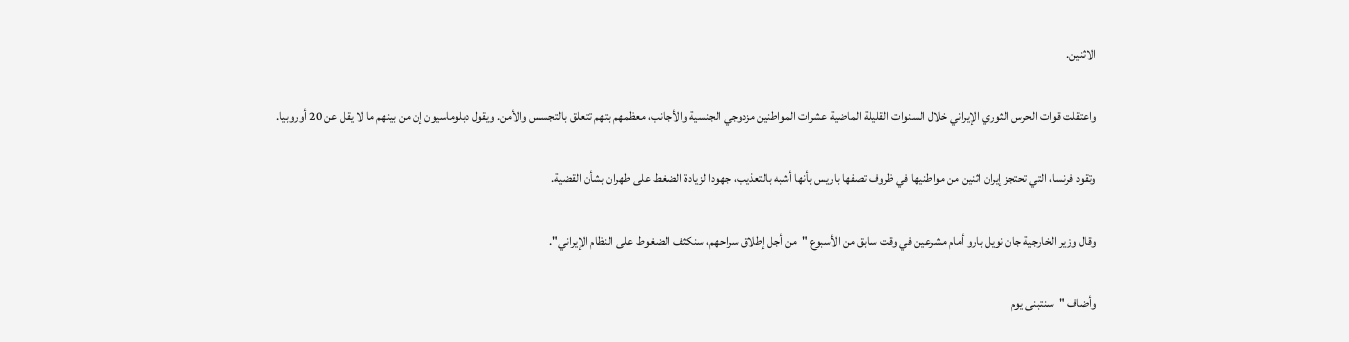الاثنين.

واعتقلت قوات الحرس الثوري الإيراني خلال السنوات القليلة الماضية عشرات المواطنين مزدوجي الجنسية والأجانب، معظمهم بتهم تتعلق بالتجسس والأمن. ويقول دبلوماسيون إن من بينهم ما لا يقل عن 20 أوروبيا.

وتقود فرنسا، التي تحتجز إيران اثنين من مواطنيها في ظروف تصفها باريس بأنها أشبه بالتعذيب، جهودا لزيادة الضغط على طهران بشأن القضية.

وقال وزير الخارجية جان نويل بارو أمام مشرعين في وقت سابق من الأسبوع "من أجل إطلاق سراحهم، سنكثف الضغوط على النظام الإيراني".

وأضاف "سنتبنى يوم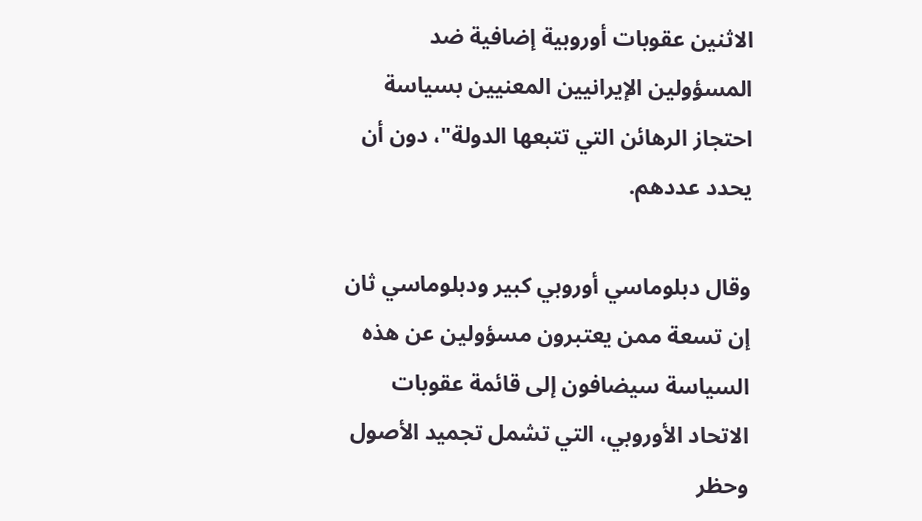الاثنين عقوبات أوروبية إضافية ضد المسؤولين الإيرانيين المعنيين بسياسة احتجاز الرهائن التي تتبعها الدولة"، دون أن يحدد عددهم.

وقال دبلوماسي أوروبي كبير ودبلوماسي ثان إن تسعة ممن يعتبرون مسؤولين عن هذه السياسة سيضافون إلى قائمة عقوبات الاتحاد الأوروبي، التي تشمل تجميد الأصول وحظر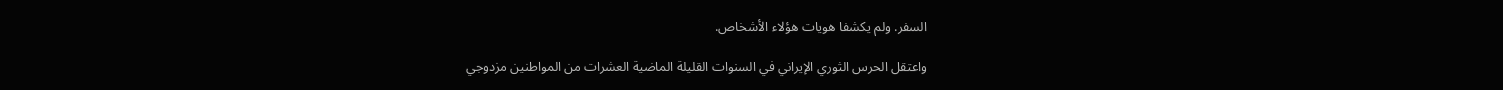السفر. ولم يكشفا هويات هؤلاء الأشخاص.

واعتقل الحرس الثوري الإيراني في السنوات القليلة الماضية العشرات من المواطنين مزدوجي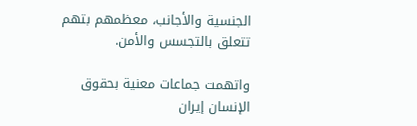الجنسية والأجانب، معظمهم بتهم تتعلق بالتجسس والأمن.

واتهمت جماعات معنية بحقوق الإنسان إيران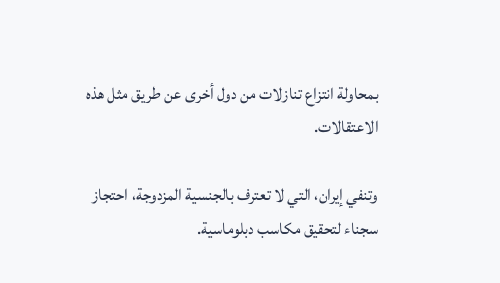بمحاولة انتزاع تنازلات من دول أخرى عن طريق مثل هذه الاعتقالات.

وتنفي إيران، التي لا تعترف بالجنسية المزدوجة، احتجاز سجناء لتحقيق مكاسب دبلوماسية.